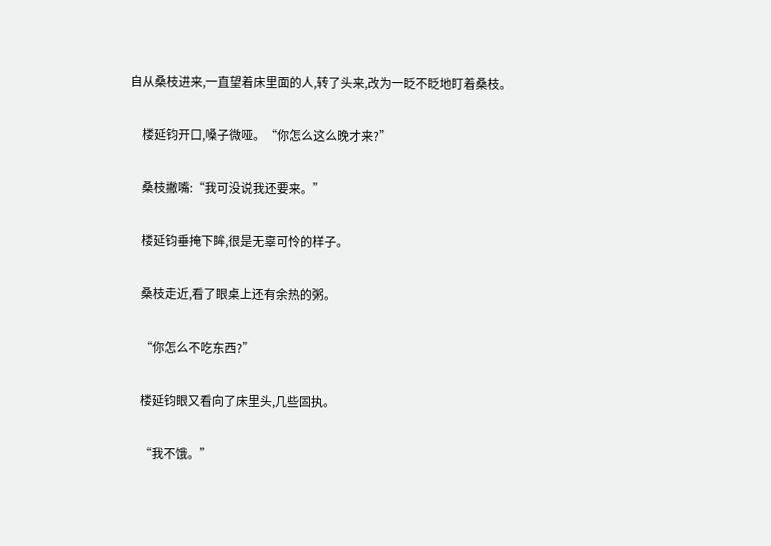自从桑枝进来,一直望着床里面的人,转了头来,改为一眨不眨地盯着桑枝。

    楼延钧开口,嗓子微哑。“你怎么这么晚才来?”

    桑枝撇嘴:“我可没说我还要来。”

    楼延钧垂掩下眸,很是无辜可怜的样子。

    桑枝走近,看了眼桌上还有余热的粥。

    “你怎么不吃东西?”

    楼延钧眼又看向了床里头,几些固执。

    “我不饿。”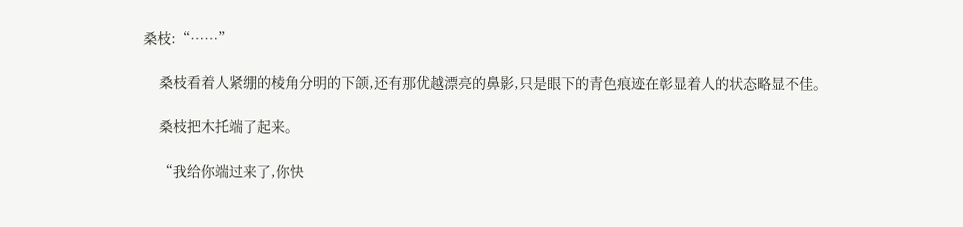桑枝:“……”

    桑枝看着人紧绷的棱角分明的下颌,还有那优越漂亮的鼻影,只是眼下的青色痕迹在彰显着人的状态略显不佳。

    桑枝把木托端了起来。

    “我给你端过来了,你快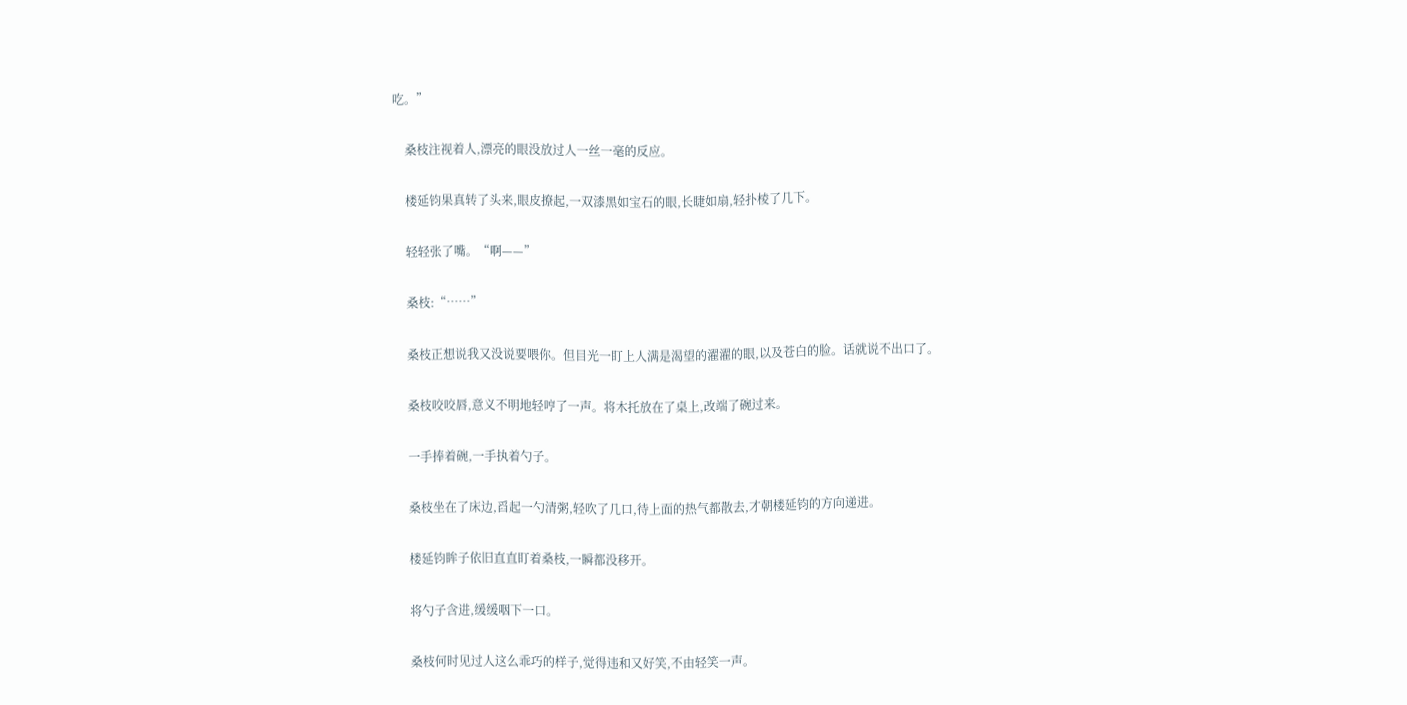吃。”

    桑枝注视着人,漂亮的眼没放过人一丝一毫的反应。

    楼延钧果真转了头来,眼皮撩起,一双漆黑如宝石的眼,长睫如扇,轻扑棱了几下。

    轻轻张了嘴。“啊——”

    桑枝:“……”

    桑枝正想说我又没说要喂你。但目光一盯上人满是渴望的濯濯的眼,以及苍白的脸。话就说不出口了。

    桑枝咬咬唇,意义不明地轻哼了一声。将木托放在了桌上,改端了碗过来。

    一手捧着碗,一手执着勺子。

    桑枝坐在了床边,舀起一勺清粥,轻吹了几口,待上面的热气都散去,才朝楼延钧的方向递进。

    楼延钧眸子依旧直直盯着桑枝,一瞬都没移开。

    将勺子含进,缓缓咽下一口。

    桑枝何时见过人这么乖巧的样子,觉得违和又好笑,不由轻笑一声。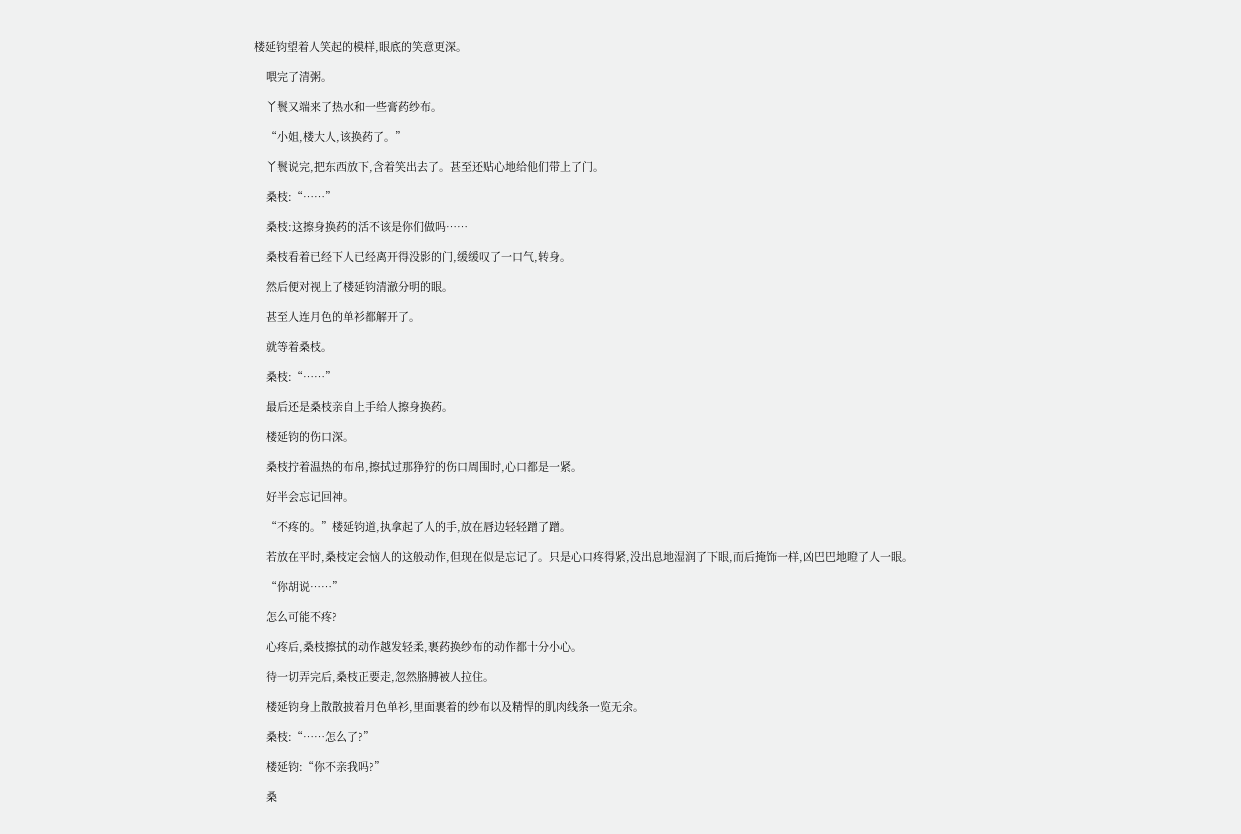楼延钧望着人笑起的模样,眼底的笑意更深。

    喂完了清粥。

    丫鬟又端来了热水和一些膏药纱布。

    “小姐,楼大人,该换药了。”

    丫鬟说完,把东西放下,含着笑出去了。甚至还贴心地给他们带上了门。

    桑枝:“……”

    桑枝:这擦身换药的活不该是你们做吗……

    桑枝看着已经下人已经离开得没影的门,缓缓叹了一口气,转身。

    然后便对视上了楼延钧清澈分明的眼。

    甚至人连月色的单衫都解开了。

    就等着桑枝。

    桑枝:“……”

    最后还是桑枝亲自上手给人擦身换药。

    楼延钧的伤口深。

    桑枝拧着温热的布帛,擦拭过那狰狞的伤口周围时,心口都是一紧。

    好半会忘记回神。

    “不疼的。”楼延钧道,执拿起了人的手,放在唇边轻轻蹭了蹭。

    若放在平时,桑枝定会恼人的这般动作,但现在似是忘记了。只是心口疼得紧,没出息地湿润了下眼,而后掩饰一样,凶巴巴地瞪了人一眼。

    “你胡说……”

    怎么可能不疼?

    心疼后,桑枝擦拭的动作越发轻柔,裹药换纱布的动作都十分小心。

    待一切弄完后,桑枝正要走,忽然胳膊被人拉住。

    楼延钧身上散散披着月色单衫,里面裹着的纱布以及精悍的肌肉线条一览无余。

    桑枝:“……怎么了?”

    楼延钧:“你不亲我吗?”

    桑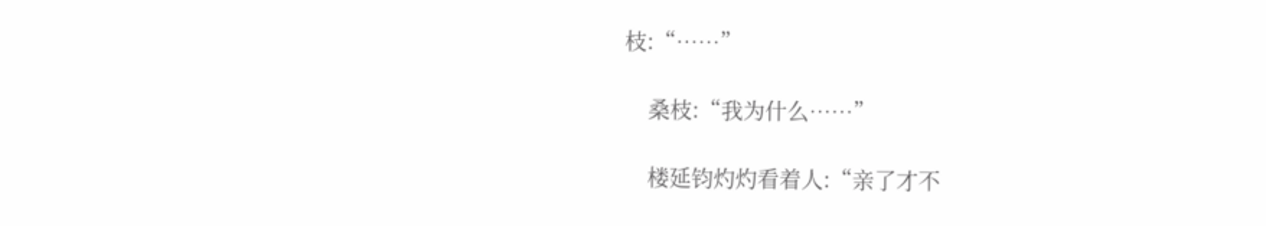枝:“……”

    桑枝:“我为什么……”

    楼延钧灼灼看着人:“亲了才不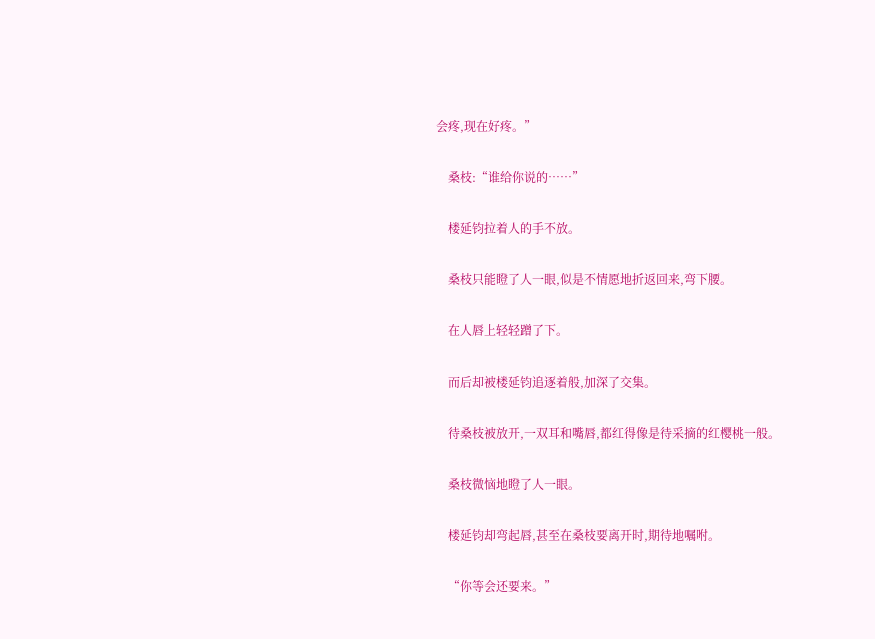会疼,现在好疼。”

    桑枝:“谁给你说的……”

    楼延钧拉着人的手不放。

    桑枝只能瞪了人一眼,似是不情愿地折返回来,弯下腰。

    在人唇上轻轻蹭了下。

    而后却被楼延钧追逐着般,加深了交集。

    待桑枝被放开,一双耳和嘴唇,都红得像是待采摘的红樱桃一般。

    桑枝微恼地瞪了人一眼。

    楼延钧却弯起唇,甚至在桑枝要离开时,期待地嘱咐。

    “你等会还要来。”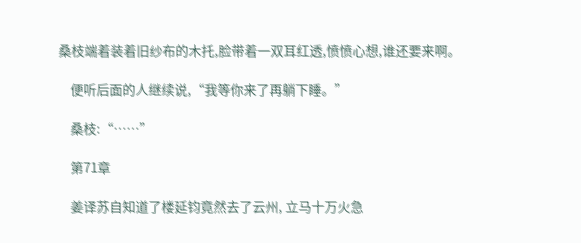桑枝端着装着旧纱布的木托,脸带着一双耳红透,愤愤心想,谁还要来啊。

    便听后面的人继续说,“我等你来了再躺下睡。”

    桑枝:“……”

    第71章

    姜译苏自知道了楼延钧竟然去了云州, 立马十万火急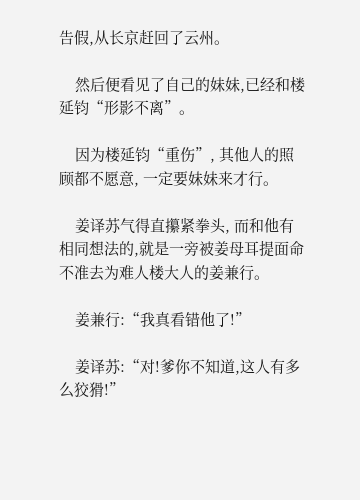告假,从长京赶回了云州。

    然后便看见了自己的妹妹,已经和楼延钧“形影不离”。

    因为楼延钧“重伤”, 其他人的照顾都不愿意, 一定要妹妹来才行。

    姜译苏气得直攥紧拳头, 而和他有相同想法的,就是一旁被姜母耳提面命不准去为难人楼大人的姜兼行。

    姜兼行:“我真看错他了!”

    姜译苏:“对!爹你不知道,这人有多么狡猾!”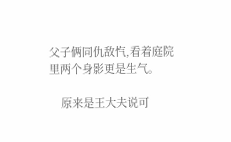父子俩同仇敌忾,看着庭院里两个身影更是生气。

    原来是王大夫说可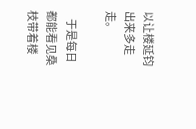以让楼延钧出来多走走。

    于是每日都能看见桑枝带着楼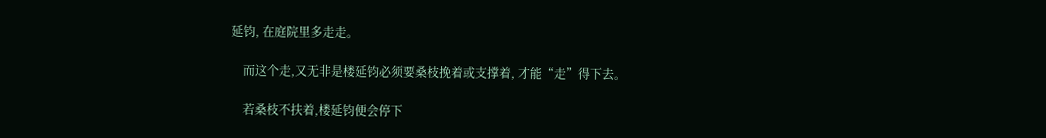延钧, 在庭院里多走走。

    而这个走,又无非是楼延钧必须要桑枝挽着或支撑着, 才能“走”得下去。

    若桑枝不扶着,楼延钧便会停下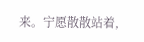来。宁愿散散站着,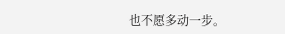也不愿多动一步。